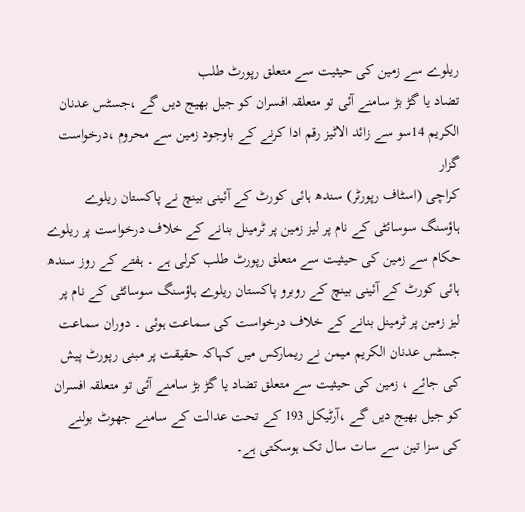ریلوے سے زمین کی حیثیت سے متعلق رپورٹ طلب
تضاد یا گڑ بڑ سامنے آئی تو متعلقہ افسران کو جیل بھیج دیں گے ،جسٹس عدنان الکریم 14سو سے زائد الاٹیز رقم ادا کرنے کے باوجود زمین سے محروم ،درخواست گزار
کراچی (اسٹاف رپورٹر) سندھ ہائی کورٹ کے آئینی بینچ نے پاکستان ریلوے ہاؤسنگ سوسائٹی کے نام پر لیز زمین پر ٹرمینل بنانے کے خلاف درخواست پر ریلوے حکام سے زمین کی حیثیت سے متعلق رپورٹ طلب کرلی ہے ۔ ہفتے کے روز سندھ ہائی کورٹ کے آئینی بینچ کے روبرو پاکستان ریلوے ہاؤسنگ سوسائٹی کے نام پر لیز زمین پر ٹرمینل بنانے کے خلاف درخواست کی سماعت ہوئی ۔ دوران سماعت جسٹس عدنان الکریم میمن نے ریمارکس میں کہاکہ حقیقت پر مبنی رپورٹ پیش کی جائے ، زمین کی حیثیت سے متعلق تضاد یا گڑ بڑ سامنے آئی تو متعلقہ افسران کو جیل بھیج دیں گے ،آرٹیکل 193 کے تحت عدالت کے سامنے جھوٹ بولنے کی سزا تین سے سات سال تک ہوسکتی ہے۔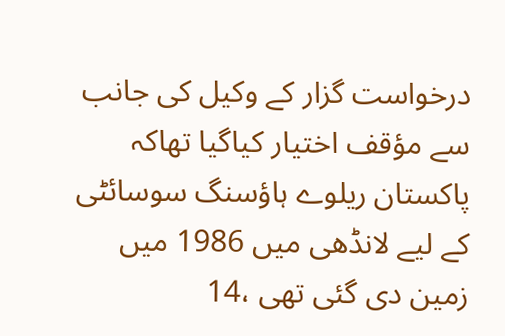درخواست گزار کے وکیل کی جانب سے مؤقف اختیار کیاگیا تھاکہ پاکستان ریلوے ہاؤسنگ سوسائٹی کے لیے لانڈھی میں 1986 میں زمین دی گئی تھی ،14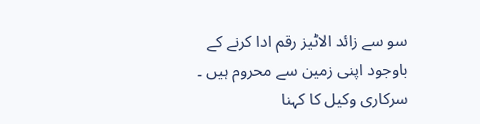سو سے زائد الاٹیز رقم ادا کرنے کے باوجود اپنی زمین سے محروم ہیں ۔ سرکاری وکیل کا کہنا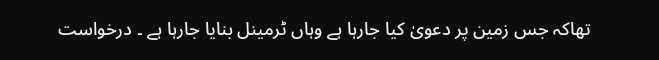تھاکہ جس زمین پر دعویٰ کیا جارہا ہے وہاں ٹرمینل بنایا جارہا ہے ۔ درخواست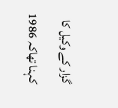گزار کے وکیل کا کہنا تھاکہ 1986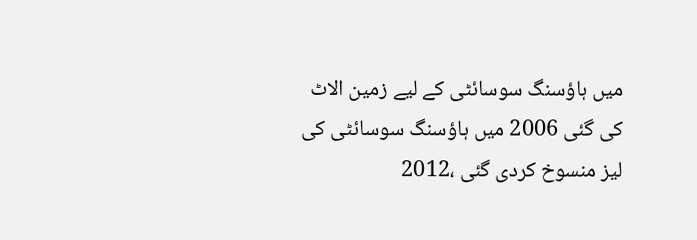میں ہاؤسنگ سوسائٹی کے لیے زمین الاٹ کی گئی 2006 میں ہاؤسنگ سوسائٹی کی لیز منسوخ کردی گئی ،2012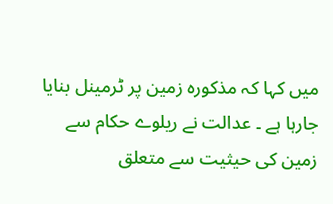میں کہا کہ مذکورہ زمین پر ٹرمینل بنایا جارہا ہے ۔ عدالت نے ریلوے حکام سے زمین کی حیثیت سے متعلق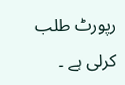رپورٹ طلب کرلی ہے ۔